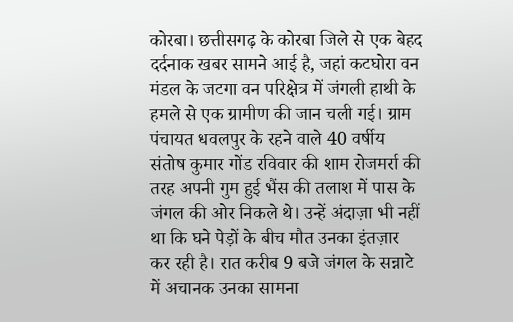कोरबा। छत्तीसगढ़ के कोरबा जिले से एक बेहद दर्दनाक खबर सामने आई है, जहां कटघोरा वन मंडल के जटगा वन परिक्षेत्र में जंगली हाथी के हमले से एक ग्रामीण की जान चली गई। ग्राम पंचायत धवलपुर के रहने वाले 40 वर्षीय संतोष कुमार गोंड रविवार की शाम रोजमर्रा की तरह अपनी गुम हुई भैंस की तलाश में पास के जंगल की ओर निकले थे। उन्हें अंदाज़ा भी नहीं था कि घने पेड़ों के बीच मौत उनका इंतज़ार कर रही है। रात करीब 9 बजे जंगल के सन्नाटे में अचानक उनका सामना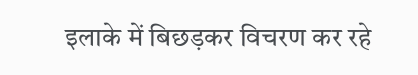इलाके में बिछड़कर विचरण कर रहे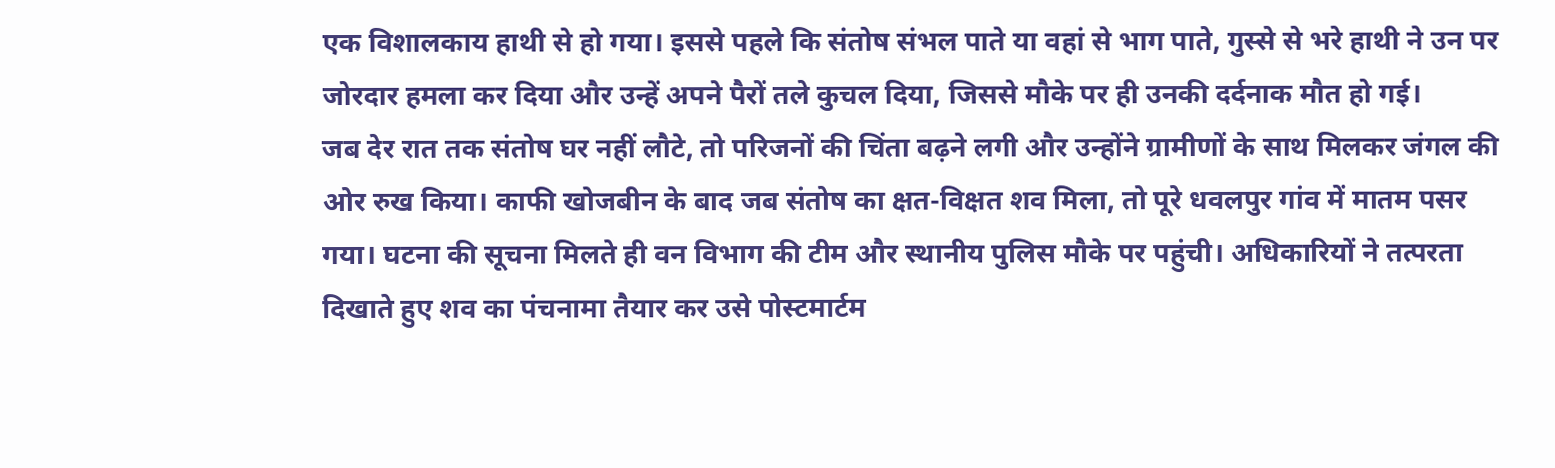एक विशालकाय हाथी से हो गया। इससे पहले कि संतोष संभल पाते या वहां से भाग पाते, गुस्से से भरे हाथी ने उन पर जोरदार हमला कर दिया और उन्हें अपने पैरों तले कुचल दिया, जिससे मौके पर ही उनकी दर्दनाक मौत हो गई।
जब देर रात तक संतोष घर नहीं लौटे, तो परिजनों की चिंता बढ़ने लगी और उन्होंने ग्रामीणों के साथ मिलकर जंगल की ओर रुख किया। काफी खोजबीन के बाद जब संतोष का क्षत-विक्षत शव मिला, तो पूरे धवलपुर गांव में मातम पसर गया। घटना की सूचना मिलते ही वन विभाग की टीम और स्थानीय पुलिस मौके पर पहुंची। अधिकारियों ने तत्परता दिखाते हुए शव का पंचनामा तैयार कर उसे पोस्टमार्टम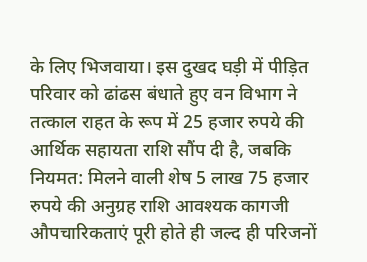के लिए भिजवाया। इस दुखद घड़ी में पीड़ित परिवार को ढांढस बंधाते हुए वन विभाग ने तत्काल राहत के रूप में 25 हजार रुपये की आर्थिक सहायता राशि सौंप दी है, जबकि नियमत: मिलने वाली शेष 5 लाख 75 हजार रुपये की अनुग्रह राशि आवश्यक कागजी औपचारिकताएं पूरी होते ही जल्द ही परिजनों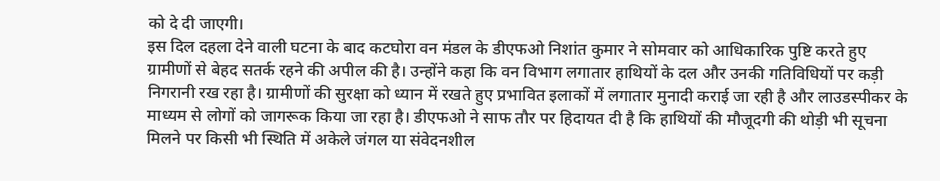को दे दी जाएगी।
इस दिल दहला देने वाली घटना के बाद कटघोरा वन मंडल के डीएफओ निशांत कुमार ने सोमवार को आधिकारिक पुष्टि करते हुए ग्रामीणों से बेहद सतर्क रहने की अपील की है। उन्होंने कहा कि वन विभाग लगातार हाथियों के दल और उनकी गतिविधियों पर कड़ी निगरानी रख रहा है। ग्रामीणों की सुरक्षा को ध्यान में रखते हुए प्रभावित इलाकों में लगातार मुनादी कराई जा रही है और लाउडस्पीकर के माध्यम से लोगों को जागरूक किया जा रहा है। डीएफओ ने साफ तौर पर हिदायत दी है कि हाथियों की मौजूदगी की थोड़ी भी सूचना मिलने पर किसी भी स्थिति में अकेले जंगल या संवेदनशील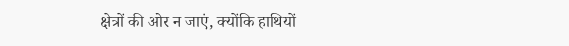क्षेत्रों की ओर न जाएं, क्योंकि हाथियों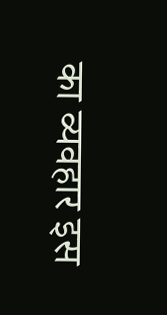का व्यवहार इस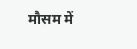मौसम में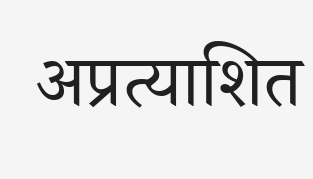अप्रत्याशित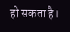हो सकता है।